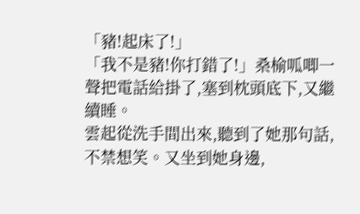「豬!起床了!」
「我不是豬!你打錯了!」桑榆呱唧一聲把電話給掛了,塞到枕頭底下,又繼續睡。
雲起從洗手間出來,聽到了她那句話,不禁想笑。又坐到她身邊,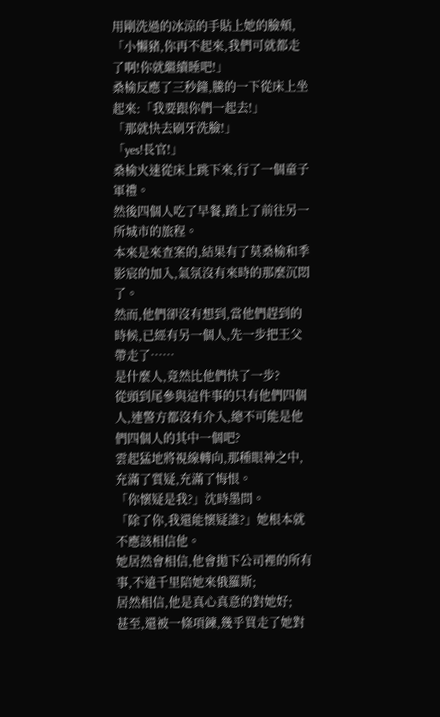用剛洗過的冰涼的手貼上她的臉頰,「小懶豬,你再不起來,我們可就都走了啊!你就繼續睡吧!」
桑榆反應了三秒鐘,騰的一下從床上坐起來:「我要跟你們一起去!」
「那就快去刷牙洗臉!」
「yes!長官!」
桑榆火速從床上跳下來,行了一個童子軍禮。
然後四個人吃了早餐,踏上了前往另一所城市的旅程。
本來是來查案的,結果有了莫桑榆和季影宸的加入,氣氛沒有來時的那麼沉悶了。
然而,他們卻沒有想到,當他們趕到的時候,已經有另一個人,先一步把王父帶走了……
是什麼人,竟然比他們快了一步?
從頭到尾參與這件事的只有他們四個人,連警方都沒有介入,總不可能是他們四個人的其中一個吧?
雲起猛地將視線轉向,那種眼神之中,充滿了質疑,充滿了悔恨。
「你懷疑是我?」沈時墨問。
「除了你,我還能懷疑誰?」她根本就不應該相信他。
她居然會相信,他會拋下公司裡的所有事,不遠千里陪她來俄羅斯;
居然相信,他是真心真意的對她好;
甚至,還被一條項鍊,幾乎買走了她對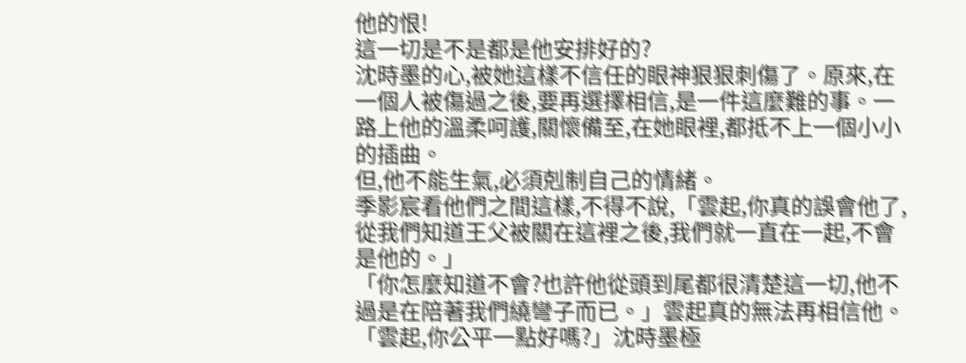他的恨!
這一切是不是都是他安排好的?
沈時墨的心,被她這樣不信任的眼神狠狠刺傷了。原來,在一個人被傷過之後,要再選擇相信,是一件這麼難的事。一路上他的溫柔呵護,關懷備至,在她眼裡,都抵不上一個小小的插曲。
但,他不能生氣,必須剋制自己的情緒。
季影宸看他們之間這樣,不得不說,「雲起,你真的誤會他了,從我們知道王父被關在這裡之後,我們就一直在一起,不會是他的。」
「你怎麼知道不會?也許他從頭到尾都很清楚這一切,他不過是在陪著我們繞彎子而已。」雲起真的無法再相信他。
「雲起,你公平一點好嗎?」沈時墨極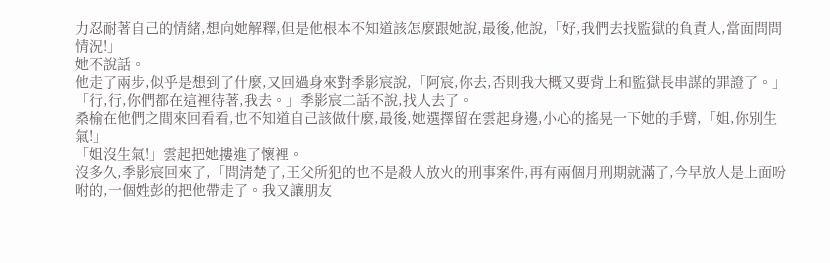力忍耐著自己的情緒,想向她解釋,但是他根本不知道該怎麼跟她說,最後,他說,「好,我們去找監獄的負責人,當面問問情況!」
她不說話。
他走了兩步,似乎是想到了什麼,又回過身來對季影宸說,「阿宸,你去,否則我大概又要背上和監獄長串謀的罪證了。」
「行,行,你們都在這裡待著,我去。」季影宸二話不說,找人去了。
桑榆在他們之間來回看看,也不知道自己該做什麼,最後,她選擇留在雲起身邊,小心的搖晃一下她的手臂,「姐,你別生氣!」
「姐沒生氣!」雲起把她摟進了懷裡。
沒多久,季影宸回來了,「問清楚了,王父所犯的也不是殺人放火的刑事案件,再有兩個月刑期就滿了,今早放人是上面吩咐的,一個姓彭的把他帶走了。我又讓朋友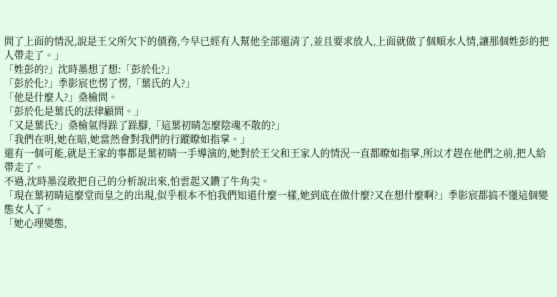問了上面的情況,說是王父所欠下的債務,今早已經有人幫他全部還清了,並且要求放人,上面就做了個順水人情,讓那個姓彭的把人帶走了。」
「姓彭的?」沈時墨想了想:「彭於化?」
「彭於化?」季影宸也愣了愣,「葉氏的人?」
「他是什麼人?」桑榆問。
「彭於化是葉氏的法律顧問。」
「又是葉氏?」桑榆氣得跺了跺腳,「這葉初晴怎麼陰魂不散的?」
「我們在明,她在暗,她當然會對我們的行蹤瞭如指掌。」
還有一個可能,就是王家的事都是葉初晴一手導演的,她對於王父和王家人的情況一直都瞭如指掌,所以才趕在他們之前,把人給帶走了。
不過,沈時墨沒敢把自己的分析說出來,怕雲起又鑽了牛角尖。
「現在葉初晴這麼堂而皇之的出現,似乎根本不怕我們知道什麼一樣,她到底在做什麼?又在想什麼啊?」季影宸都搞不懂這個變態女人了。
「她心理變態,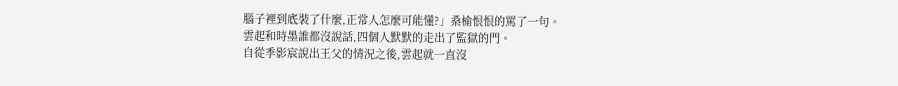腦子裡到底裝了什麼,正常人怎麼可能懂?」桑榆恨恨的罵了一句。
雲起和時墨誰都沒說話,四個人默默的走出了監獄的門。
自從季影宸說出王父的情況之後,雲起就一直沒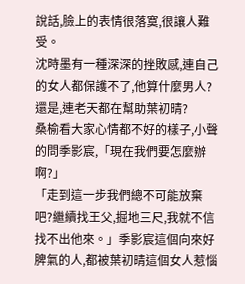說話,臉上的表情很落寞,很讓人難受。
沈時墨有一種深深的挫敗感,連自己的女人都保護不了,他算什麼男人?
還是,連老天都在幫助葉初晴?
桑榆看大家心情都不好的樣子,小聲的問季影宸,「現在我們要怎麼辦啊?」
「走到這一步我們總不可能放棄吧?繼續找王父,掘地三尺,我就不信找不出他來。」季影宸這個向來好脾氣的人,都被葉初晴這個女人惹惱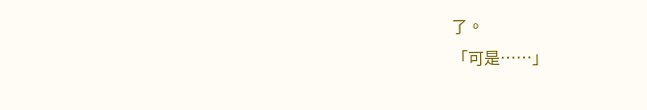了。
「可是……」